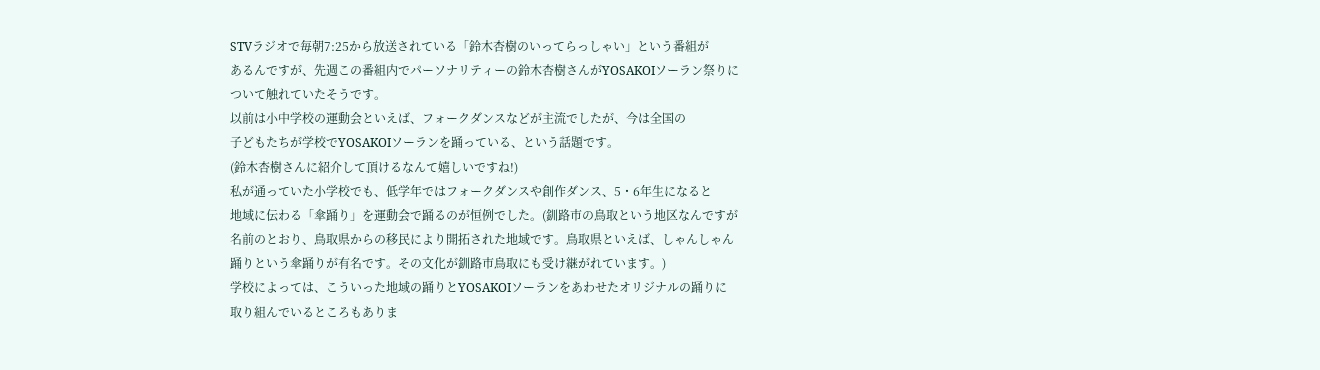STVラジオで毎朝7:25から放送されている「鈴木杏樹のいってらっしゃい」という番組が
あるんですが、先週この番組内でパーソナリティーの鈴木杏樹さんがYOSAKOIソーラン祭りに
ついて触れていたそうです。
以前は小中学校の運動会といえば、フォークダンスなどが主流でしたが、今は全国の
子どもたちが学校でYOSAKOIソーランを踊っている、という話題です。
(鈴木杏樹さんに紹介して頂けるなんて嬉しいですね!)
私が通っていた小学校でも、低学年ではフォークダンスや創作ダンス、5・6年生になると
地域に伝わる「傘踊り」を運動会で踊るのが恒例でした。(釧路市の鳥取という地区なんですが
名前のとおり、鳥取県からの移民により開拓された地域です。鳥取県といえば、しゃんしゃん
踊りという傘踊りが有名です。その文化が釧路市鳥取にも受け継がれています。)
学校によっては、こういった地域の踊りとYOSAKOIソーランをあわせたオリジナルの踊りに
取り組んでいるところもありま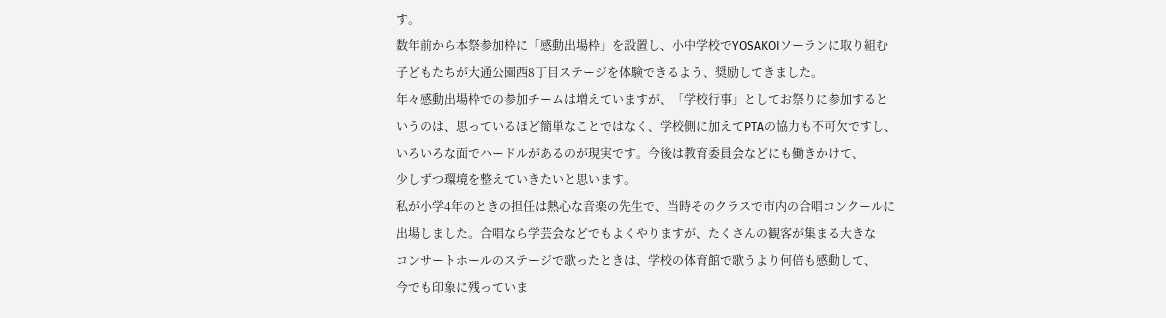す。
数年前から本祭参加枠に「感動出場枠」を設置し、小中学校でYOSAKOIソーランに取り組む
子どもたちが大通公園西8丁目ステージを体験できるよう、奨励してきました。
年々感動出場枠での参加チームは増えていますが、「学校行事」としてお祭りに参加すると
いうのは、思っているほど簡単なことではなく、学校側に加えてPTAの協力も不可欠ですし、
いろいろな面でハードルがあるのが現実です。今後は教育委員会などにも働きかけて、
少しずつ環境を整えていきたいと思います。
私が小学4年のときの担任は熱心な音楽の先生で、当時そのクラスで市内の合唱コンクールに
出場しました。合唱なら学芸会などでもよくやりますが、たくさんの観客が集まる大きな
コンサートホールのステージで歌ったときは、学校の体育館で歌うより何倍も感動して、
今でも印象に残っていま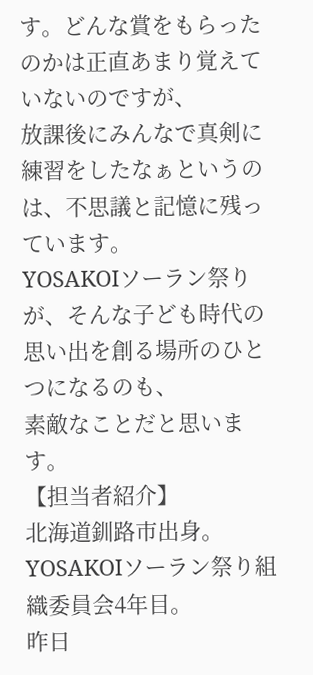す。どんな賞をもらったのかは正直あまり覚えていないのですが、
放課後にみんなで真剣に練習をしたなぁというのは、不思議と記憶に残っています。
YOSAKOIソーラン祭りが、そんな子ども時代の思い出を創る場所のひとつになるのも、
素敵なことだと思います。
【担当者紹介】
北海道釧路市出身。YOSAKOIソーラン祭り組織委員会4年目。
昨日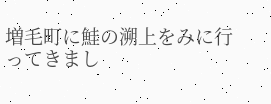増毛町に鮭の溯上をみに行ってきまし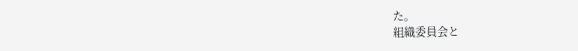た。
組織委員会と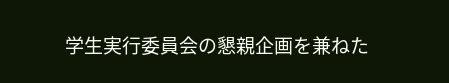学生実行委員会の懇親企画を兼ねた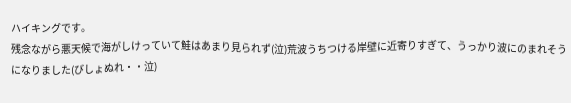ハイキングです。
残念ながら悪天候で海がしけっていて鮭はあまり見られず(泣)荒波うちつける岸壁に近寄りすぎて、うっかり波にのまれそうになりました(びしょぬれ・・泣)